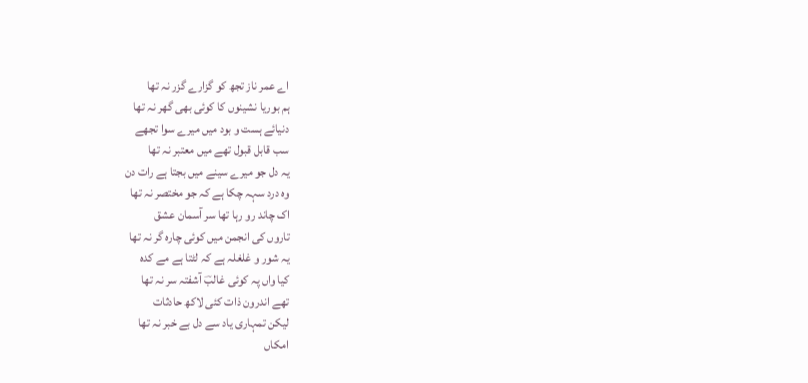اے عمر ناز تجھ کو گزارے گزر نہ تھا
ہم بوریا نشینوں کا کوئی بھی گھر نہ تھا
دنیائے ہست و بود میں میرے سوا تجھے
سب قابل قبول تھے میں معتبر نہ تھا
یہ دل جو میرے سینے میں بجتا ہے رات دن
وہ درد سہہ چکا ہے کہ جو مختصر نہ تھا
اک چاند رو رہا تھا سر آسمان عشق
تاروں کی انجمن میں کوئی چارہ گر نہ تھا
یہ شور و غلغلہ ہے کہ لٹتا ہے مے کدہ
کیا واں پہ کوئی غالبؔ آشفتہ سر نہ تھا
تھے اندرون ذات کئی لاکھ حادثات
لیکن تمہاری یاد سے دل بے خبر نہ تھا
امکاں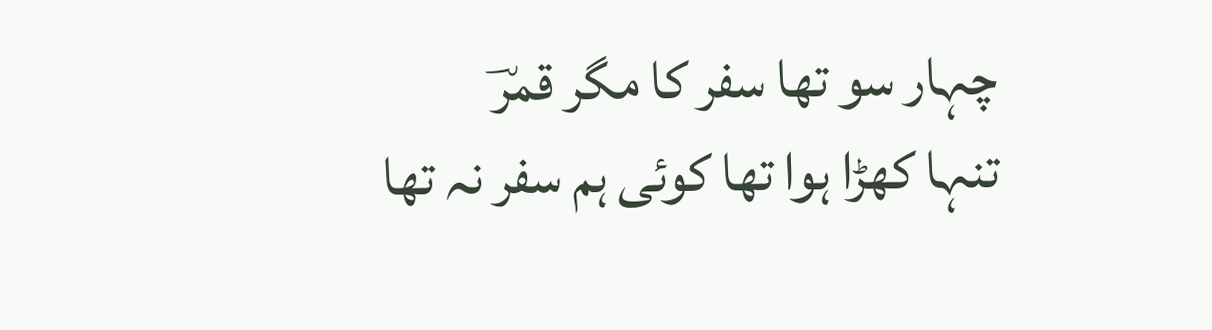چہار سو تھا سفر کا مگر قمرؔ
تنہا کھڑا ہوا تھا کوئی ہم سفر نہ تھا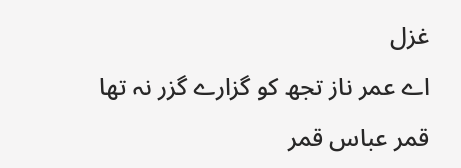غزل
اے عمر ناز تجھ کو گزارے گزر نہ تھا
قمر عباس قمر